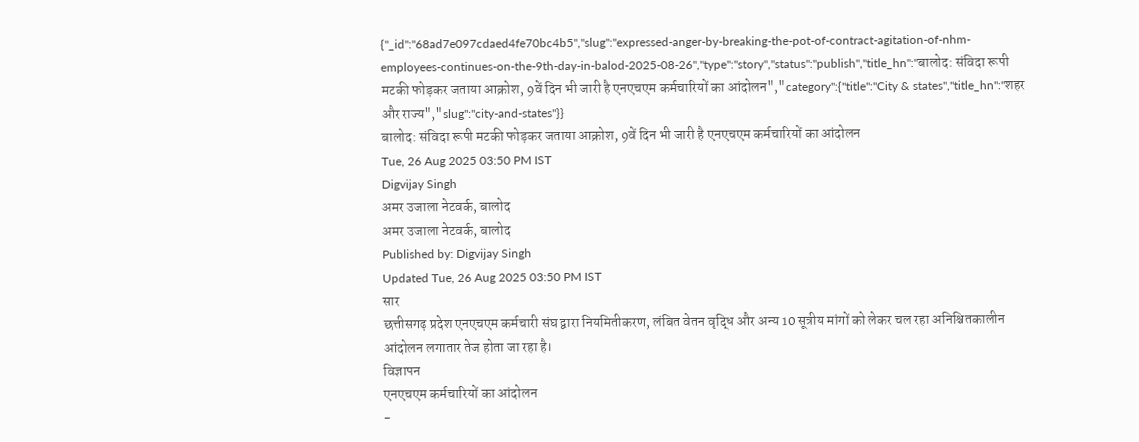{"_id":"68ad7e097cdaed4fe70bc4b5","slug":"expressed-anger-by-breaking-the-pot-of-contract-agitation-of-nhm-employees-continues-on-the-9th-day-in-balod-2025-08-26","type":"story","status":"publish","title_hn":"बालोद: संविदा रूपी मटकी फोड़कर जताया आक्रोश, 9वें दिन भी जारी है एनएचएम कर्मचारियों का आंदोलन","category":{"title":"City & states","title_hn":"शहर और राज्य","slug":"city-and-states"}}
बालोद: संविदा रूपी मटकी फोड़कर जताया आक्रोश, 9वें दिन भी जारी है एनएचएम कर्मचारियों का आंदोलन
Tue, 26 Aug 2025 03:50 PM IST
Digvijay Singh
अमर उजाला नेटवर्क, बालोद
अमर उजाला नेटवर्क, बालोद
Published by: Digvijay Singh
Updated Tue, 26 Aug 2025 03:50 PM IST
सार
छत्तीसगढ़ प्रदेश एनएचएम कर्मचारी संघ द्वारा नियमितीकरण, लंबित वेतन वृद्धि और अन्य 10 सूत्रीय मांगों को लेकर चल रहा अनिश्चितकालीन आंदोलन लगातार तेज होता जा रहा है।
विज्ञापन
एनएचएम कर्मचारियों का आंदोलन
-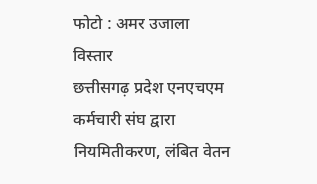फोटो : अमर उजाला
विस्तार
छत्तीसगढ़ प्रदेश एनएचएम कर्मचारी संघ द्वारा नियमितीकरण, लंबित वेतन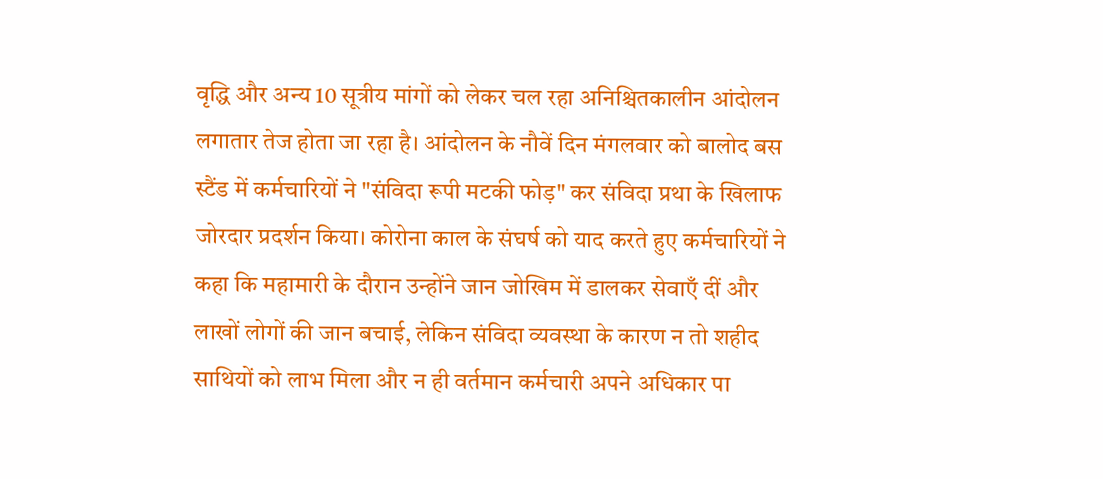वृद्धि और अन्य 10 सूत्रीय मांगों को लेकर चल रहा अनिश्चितकालीन आंदोलन लगातार तेज होता जा रहा है। आंदोलन के नौवें दिन मंगलवार को बालोद बस स्टैंड में कर्मचारियों ने "संविदा रूपी मटकी फोड़" कर संविदा प्रथा के खिलाफ जोरदार प्रदर्शन किया। कोरोना काल के संघर्ष को याद करते हुए कर्मचारियों ने कहा कि महामारी के दौरान उन्होंने जान जोखिम में डालकर सेवाएँ दीं और लाखों लोगों की जान बचाई, लेकिन संविदा व्यवस्था के कारण न तो शहीद साथियों को लाभ मिला और न ही वर्तमान कर्मचारी अपने अधिकार पा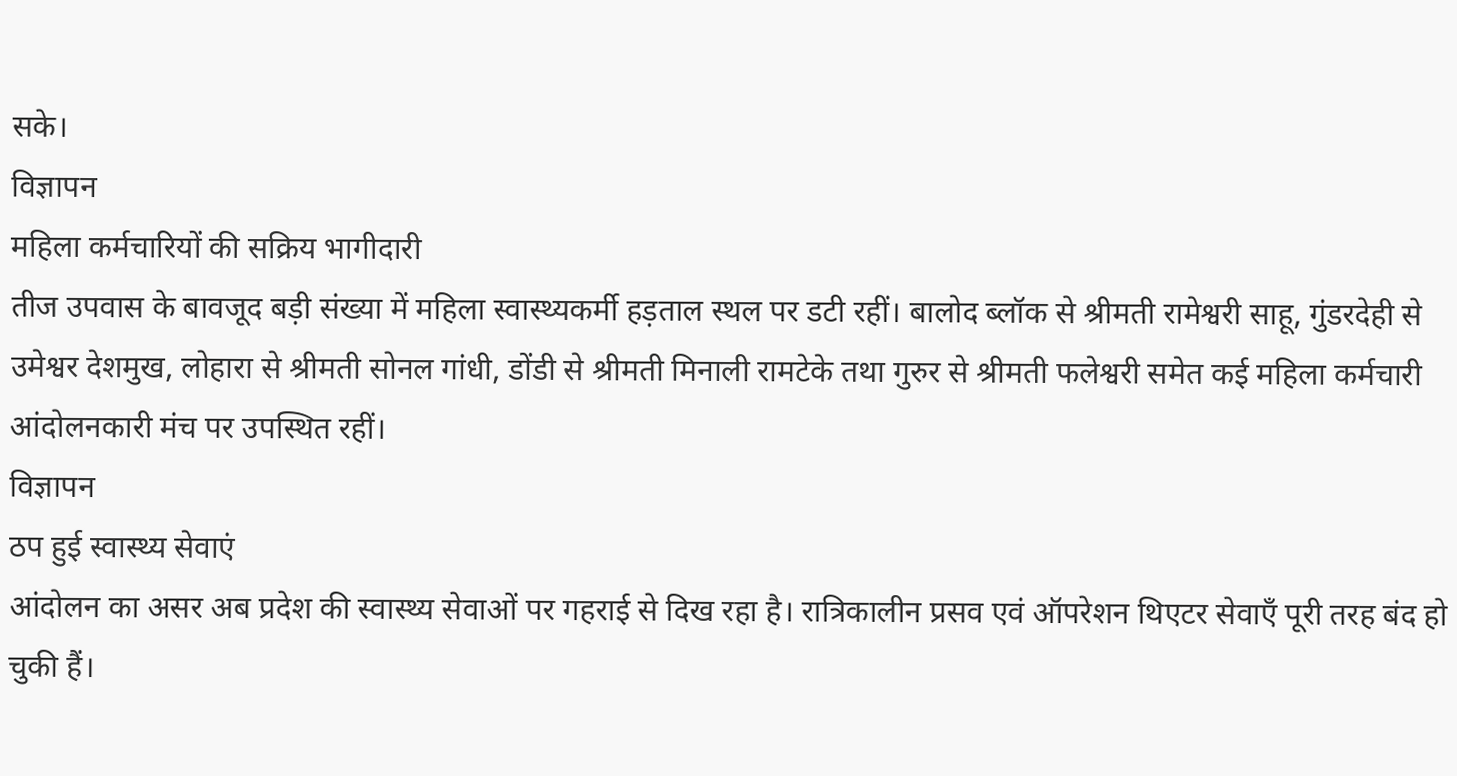सके।
विज्ञापन
महिला कर्मचारियों की सक्रिय भागीदारी
तीज उपवास के बावजूद बड़ी संख्या में महिला स्वास्थ्यकर्मी हड़ताल स्थल पर डटी रहीं। बालोद ब्लॉक से श्रीमती रामेश्वरी साहू, गुंडरदेही से उमेश्वर देशमुख, लोहारा से श्रीमती सोनल गांधी, डोंडी से श्रीमती मिनाली रामटेके तथा गुरुर से श्रीमती फलेश्वरी समेत कई महिला कर्मचारी आंदोलनकारी मंच पर उपस्थित रहीं।
विज्ञापन
ठप हुई स्वास्थ्य सेवाएं
आंदोलन का असर अब प्रदेश की स्वास्थ्य सेवाओं पर गहराई से दिख रहा है। रात्रिकालीन प्रसव एवं ऑपरेशन थिएटर सेवाएँ पूरी तरह बंद हो चुकी हैं।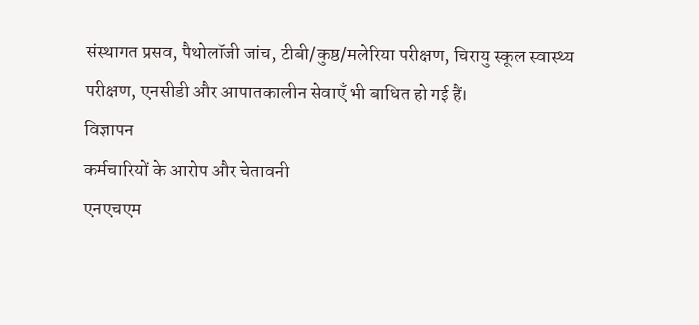संस्थागत प्रसव, पैथोलॉजी जांच, टीबी/कुष्ठ/मलेरिया परीक्षण, चिरायु स्कूल स्वास्थ्य परीक्षण, एनसीडी और आपातकालीन सेवाएँ भी बाधित हो गई हैं।
विज्ञापन
कर्मचारियों के आरोप और चेतावनी
एनएचएम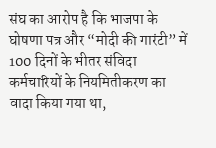संघ का आरोप है कि भाजपा के घोषणा पत्र और “मोदी की गारंटी” में 100 दिनों के भीतर संविदा कर्मचारियों के नियमितीकरण का वादा किया गया था,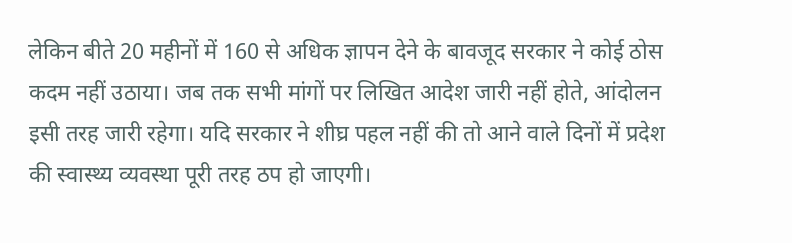लेकिन बीते 20 महीनों में 160 से अधिक ज्ञापन देने के बावजूद सरकार ने कोई ठोस कदम नहीं उठाया। जब तक सभी मांगों पर लिखित आदेश जारी नहीं होते, आंदोलन इसी तरह जारी रहेगा। यदि सरकार ने शीघ्र पहल नहीं की तो आने वाले दिनों में प्रदेश की स्वास्थ्य व्यवस्था पूरी तरह ठप हो जाएगी।